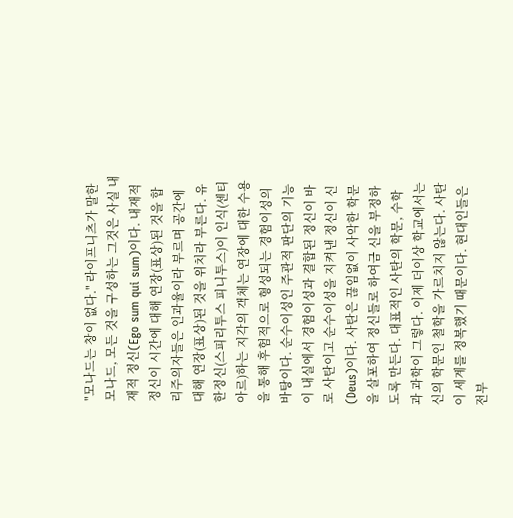"모나드는 창이 없다." 라이프니츠가 말한 모나드, 모든 것을 구성하는 그것은 사실 내재적 정신(Ego sum qui sum)이다. 내재적 정신이 시간에 대해 연장(표상)된 것을 합리주의자들은 인과율이라 부르며 공간에 대해 연장(표상)된 것을 위치라 부른다. 유한정신(스피리투스 피니투스)이 인식(센티아르)하는 지각의 객체는 연장에 대한 수용을 통해 후험적으로 형성되는 경험이성의 바탕이다. 순수이성인 주관적 판단의 기능이 내실에서 경험이성과 결합된 정신이 바로 사탄이고 순수이성을 지켜낸 정신이 신(Deus)이다. 사탄은 끊임없이 사악한 학문을 살포하여 정신들로 하여금 신을 부정하도록 만든다. 대표적인 사탄의 학문, 수학과 과학이 그렇다. 이제 더이상 학교에서는 신의 학문인 철학을 가르치지 않는다. 사탄이 세계를 정복했기 때문이다. 현대인들은 전부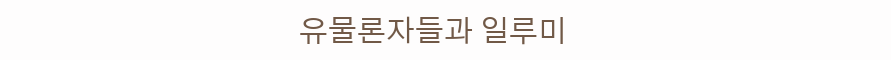유물론자들과 일루미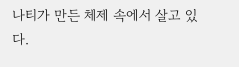나티가 만든 체제 속에서 살고 있다.